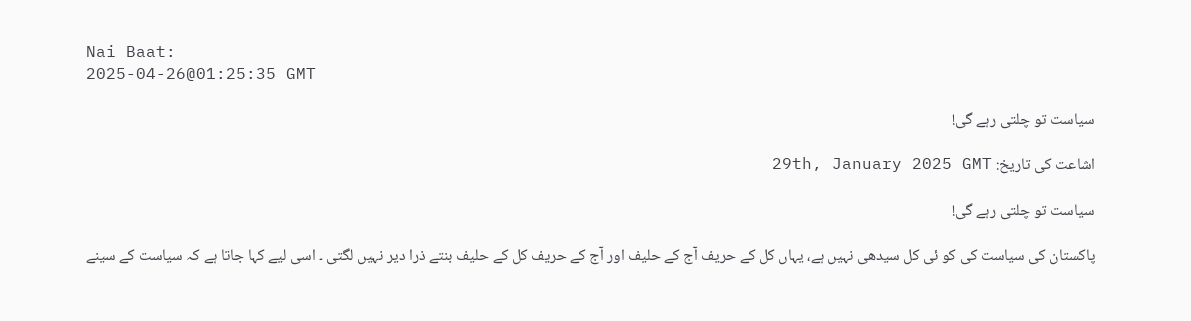Nai Baat:
2025-04-26@01:25:35 GMT

سیاست تو چلتی رہے گی!

اشاعت کی تاریخ: 29th, January 2025 GMT

سیاست تو چلتی رہے گی!

پاکستان کی سیاست کی کو ئی کل سیدھی نہیں ہے، یہاں کل کے حریف آج کے حلیف اور آج کے حریف کل کے حلیف بنتے ذرا دیر نہیں لگتی ۔ اسی لیے کہا جاتا ہے کہ سیاست کے سینے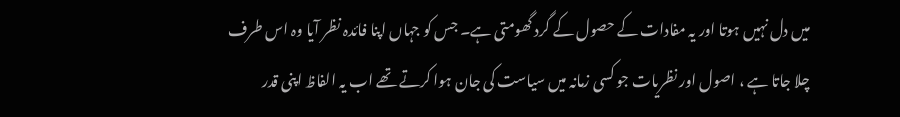میں دل نہیں ہوتا اور یہ مفادات کے حصول کے گرد گھومتی ہے۔ جس کو جہاں اپنا فائدہ نظر آیا وہ اس طرف چلا جاتا ہے ، اصول اور نظریات جو کسی زمانہ میں سیاست کی جان ہوا کرتے تھے اب یہ الفاظ اپنی قدر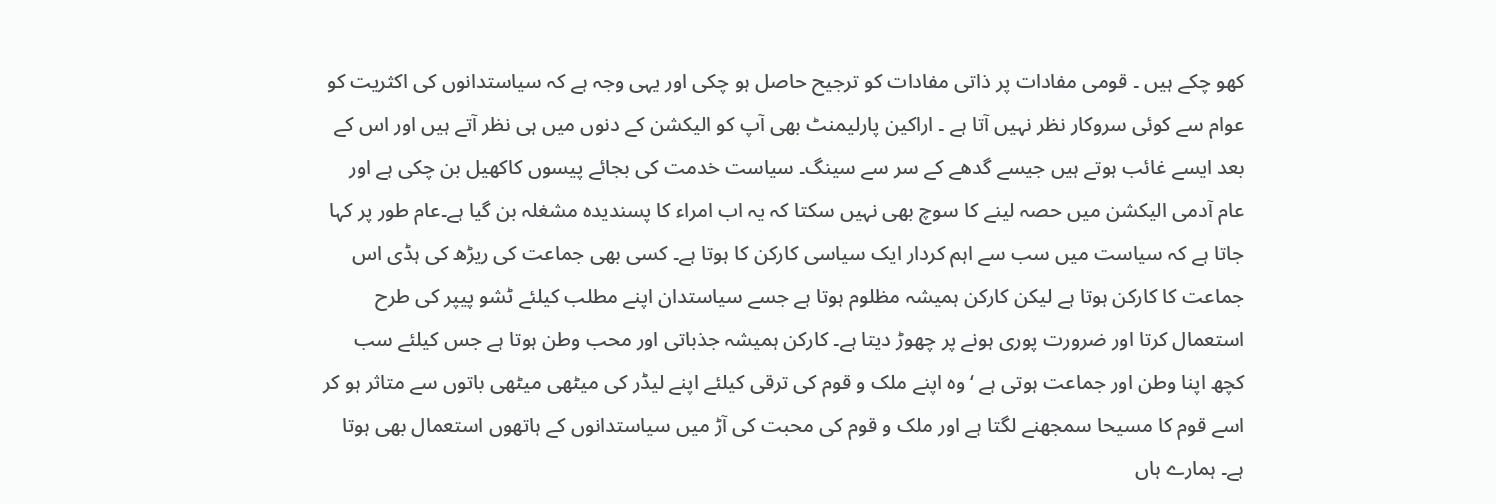کھو چکے ہیں ۔ قومی مفادات پر ذاتی مفادات کو ترجیح حاصل ہو چکی اور یہی وجہ ہے کہ سیاستدانوں کی اکثریت کو عوام سے کوئی سروکار نظر نہیں آتا ہے ۔ اراکین پارلیمنٹ بھی آپ کو الیکشن کے دنوں میں ہی نظر آتے ہیں اور اس کے بعد ایسے غائب ہوتے ہیں جیسے گدھے کے سر سے سینگ۔ سیاست خدمت کی بجائے پیسوں کاکھیل بن چکی ہے اور عام آدمی الیکشن میں حصہ لینے کا سوچ بھی نہیں سکتا کہ یہ اب امراء کا پسندیدہ مشغلہ بن گیا ہے۔عام طور پر کہا جاتا ہے کہ سیاست میں سب سے اہم کردار ایک سیاسی کارکن کا ہوتا ہے۔ کسی بھی جماعت کی ریڑھ کی ہڈی اس جماعت کا کارکن ہوتا ہے لیکن کارکن ہمیشہ مظلوم ہوتا ہے جسے سیاستدان اپنے مطلب کیلئے ٹشو پیپر کی طرح استعمال کرتا اور ضرورت پوری ہونے پر چھوڑ دیتا ہے۔ کارکن ہمیشہ جذباتی اور محب وطن ہوتا ہے جس کیلئے سب کچھ اپنا وطن اور جماعت ہوتی ہے ‘ وہ اپنے ملک و قوم کی ترقی کیلئے اپنے لیڈر کی میٹھی میٹھی باتوں سے متاثر ہو کر اسے قوم کا مسیحا سمجھنے لگتا ہے اور ملک و قوم کی محبت کی آڑ میں سیاستدانوں کے ہاتھوں استعمال بھی ہوتا ہے۔ ہمارے ہاں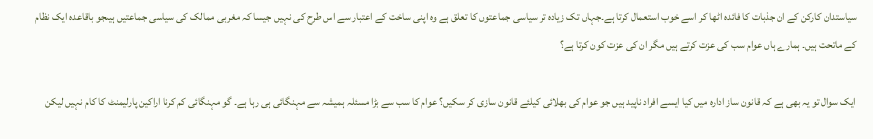سیاستدان کارکن کے ان جذبات کا فائدہ اٹھا کر اسے خوب استعمال کرتا ہے۔جہاں تک زیادہ تر سیاسی جماعتوں کا تعلق ہے وہ اپنی ساخت کے اعتبار سے اس طرح کی نہیں جیسا کہ مغربی ممالک کی سیاسی جماعتیں ہیںجو باقاعدہ ایک نظام کے ماتحت ہیں۔ ہمارے ہاں عوام سب کی عزت کرتے ہیں مگر ان کی عزت کون کرتا ہے؟

ایک سوال تو یہ بھی ہے کہ قانون ساز ادارہ میں کیا ایسے افراد ناپید ہیں جو عوام کی بھلائی کیلئے قانون سازی کر سکیں؟ عوام کا سب سے بڑا مسئلہ ہمیشہ سے مہنگائی ہی رہا ہے۔ گو مہنگائی کم کرنا اراکین پارلیمنٹ کا کام نہیں لیکن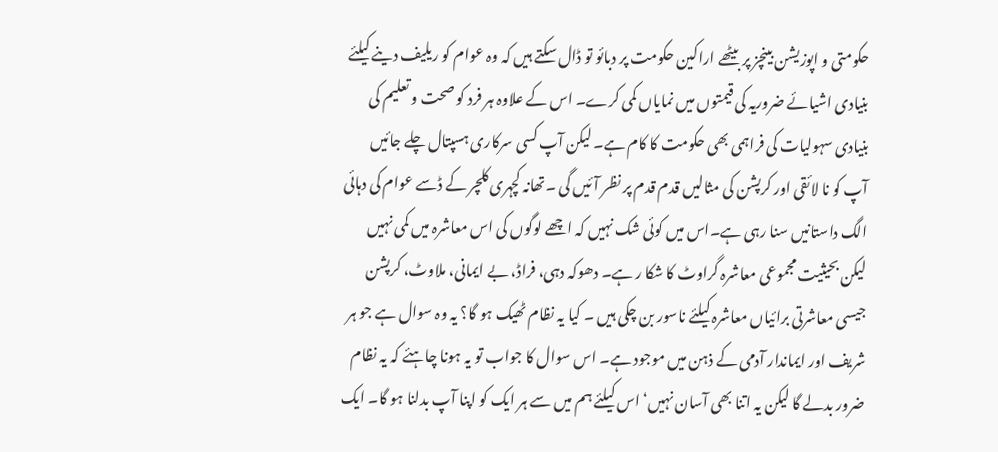حکومتی و اپوزیشن بینچز پر بیٹھے اراکین حکومت پر دبائو تو ڈال سکتے ہیں کہ وہ عوام کو ریلیف دینے کیلئے بنیادی اشیائے ضروریہ کی قیمتوں میں نمایاں کمی کرے۔ اس کے علاوہ ہر فرد کو صحت و تعلیم کی بنیادی سہولیات کی فراہمی بھی حکومت کا کام ہے۔ لیکن آپ کسی سرکاری ہسپتال چلے جائیں آپ کو نا لائقی اور کرپشن کی مثالیں قدم قدم پر نظر آئیں گی ۔تھانہ کچہری کلچر کے ڈسے عوام کی دہائی الگ داستانیں سنا رہی ہے۔اس میں کوئی شک نہیں کہ اچھے لوگوں کی اس معاشرہ میں کمی نہیں لیکن بحیثیت مجموعی معاشرہ گراوٹ کا شکا ر ہے۔ دھوکہ دہی، فراڈ، بے ایمانی، ملاوٹ، کرپشن جیسی معاشرتی برائیاں معاشرہ کیلئے ناسور بن چکی ہیں ۔ کیا یہ نظام ٹھیک ہو گا؟ یہ وہ سوال ہے جو ہر شریف اور ایماندار آدمی کے ذہن میں موجود ہے۔ اس سوال کا جواب تو یہ ہونا چاہئے کہ یہ نظام ضرور بدلے گا لیکن یہ اتنا بھی آسان نہیں‘ اس کیلئے ہم میں سے ہر ایک کو اپنا آپ بدلنا ہو گا۔ ایک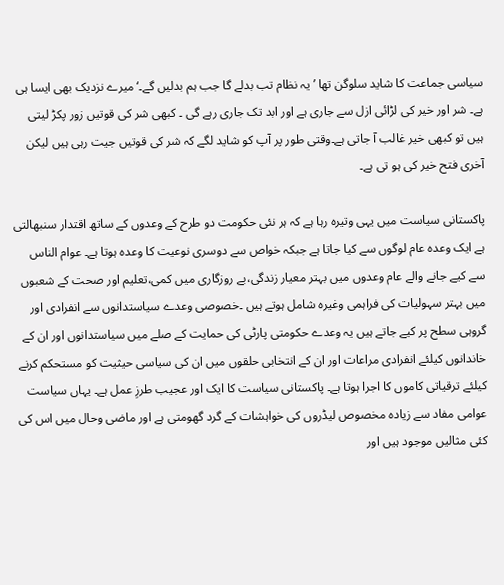سیاسی جماعت کا شاید سلوگن تھا ’یہ نظام تب بدلے گا جب ہم بدلیں گے۔‘ میرے نزدیک بھی ایسا ہی ہے۔ شر اور خیر کی لڑائی ازل سے جاری ہے اور ابد تک جاری رہے گی ۔ کبھی شر کی قوتیں زور پکڑ لیتی ہیں تو کبھی خیر غالب آ جاتی ہے۔وقتی طور پر آپ کو شاید لگے کہ شر کی قوتیں جیت رہی ہیں لیکن آخری فتح خیر کی ہو تی ہے۔

پاکستانی سیاست میں یہی وتیرہ رہا ہے کہ ہر نئی حکومت دو طرح کے وعدوں کے ساتھ اقتدار سنبھالتی ہے ایک وعدہ عام لوگوں سے کیا جاتا ہے جبکہ خواص سے دوسری نوعیت کا وعدہ ہوتا ہے۔ عوام الناس سے کیے جانے والے عام وعدوں میں بہتر معیار زندگی،بے روزگاری میں کمی،تعلیم اور صحت کے شعبوں میں بہتر سہولیات کی فراہمی وغیرہ شامل ہوتے ہیں ۔خصوصی وعدے سیاستدانوں سے انفرادی اور گروہی سطح پر کیے جاتے ہیں یہ وعدے حکومتی پارٹی کی حمایت کے صلے میں سیاستدانوں اور ان کے خاندانوں کیلئے انفرادی مراعات اور ان کے انتخابی حلقوں میں ان کی سیاسی حیثیت کو مستحکم کرنے کیلئے ترقیاتی کاموں کا اجرا ہوتا ہے۔ پاکستانی سیاست کا ایک اور عجیب طرزِ عمل ہے۔ یہاں سیاست عوامی مفاد سے زیادہ مخصوص لیڈروں کی خواہشات کے گرد گھومتی ہے اور ماضی وحال میں اس کی کئی مثالیں موجود ہیں اور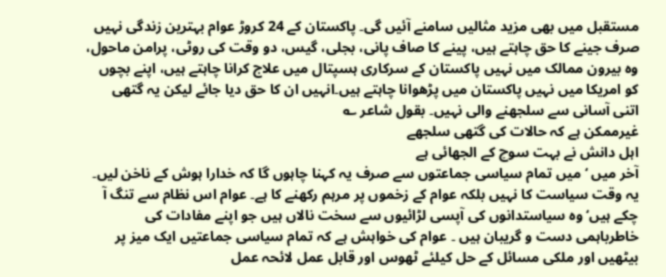مستقبل میں بھی مزید مثالیں سامنے آئیں گی۔ پاکستان کے 24 کروڑ عوام بہترین زندگی نہیں صرف جینے کا حق چاہتے ہیں، پینے کا صاف پانی، بجلی، گیس، دو وقت کی روٹی، پرامن ماحول، وہ بیرون ممالک میں نہیں پاکستان کے سرکاری ہسپتال میں علاج کرانا چاہتے ہیں، اپنے بچوں کو امریکا میں نہیں پاکستان میں پڑھوانا چاہتے ہیں۔انہیں ان کا حق دیا جائے لیکن یہ گتھی اتنی آسانی سے سلجھنے والی نہیں۔ بقول شاعر ؎
غیرممکن ہے کہ حالات کی گتھی سلجھے
اہل دانش نے بہت سوچ کے الجھائی ہے
آخر میں ‘ میں تمام سیاسی جماعتوں سے صرف یہ کہنا چاہوں گا کہ خدارا ہوش کے ناخن لیں۔ یہ وقت سیاست کا نہیں بلکہ عوام کے زخموں پر مرہم رکھنے کا ہے۔ عوام اس نظام سے تنگ آ چکے ہیں‘ وہ سیاستدانوں کی آپسی لڑائیوں سے سخت نالاں ہیں جو اپنے مفادات کی خاطرباہمی دست و گریبان ہیں ۔ عوام کی خواہش ہے کہ تمام سیاسی جماعتیں ایک میز پر بیٹھیں اور ملکی مسائل کے حل کیلئے ٹھوس اور قابل عمل لائحہ عمل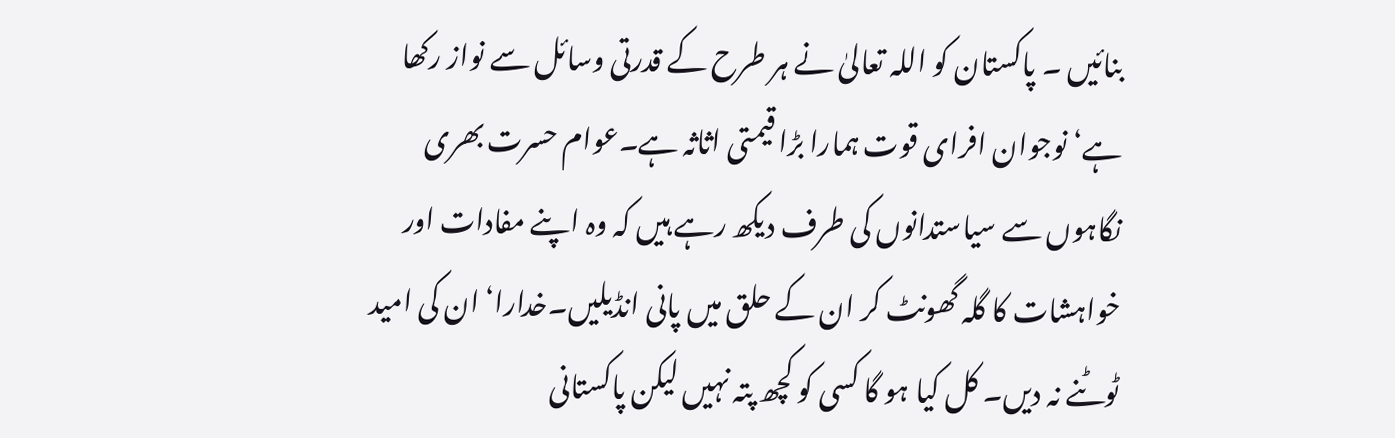بنائیں ۔ پاکستان کو اللہ تعالیٰ نے ہر طرح کے قدرتی وسائل سے نواز رکھا ہے‘ نوجوان افرای قوت ہمارا بڑا قیمتی اثاثہ ہے۔عوام حسرت بھری نگاہوں سے سیاستدانوں کی طرف دیکھ رہے ہیں کہ وہ اپنے مفادات اور خواہشات کا گلہ گھونٹ کر ان کے حلق میں پانی انڈیلیں۔خدارا‘ ان کی امید ٹوٹنے نہ دیں۔ کل کیا ہو گا کسی کو کچھ پتہ نہیں لیکن پاکستانی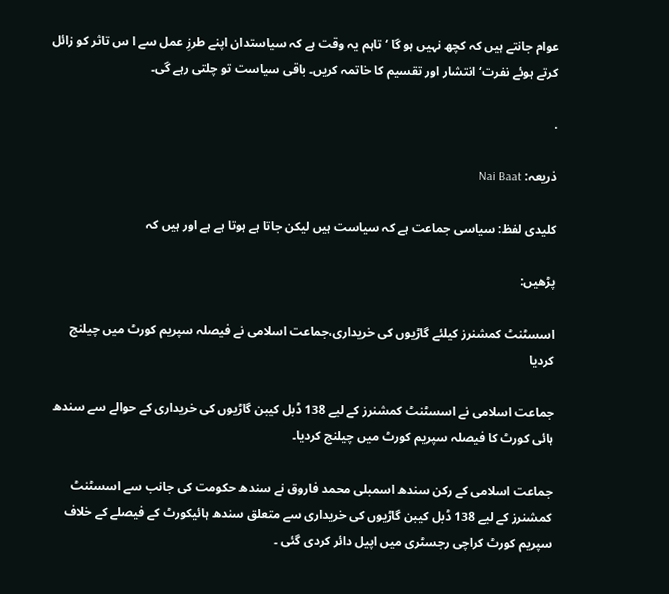عوام جانتے ہیں کہ کچھ نہیں ہو گا ‘ تاہم یہ وقت ہے کہ سیاستدان اپنے طرزِ عمل سے ا س تاثر کو زائل کرتے ہوئے نفرت‘ انتشار اور تقسیم کا خاتمہ کریں۔ باقی سیاست تو چلتی رہے گی۔

.

ذریعہ: Nai Baat

کلیدی لفظ: سیاسی جماعت ہے کہ سیاست ہیں لیکن جاتا ہے ہوتا ہے ہے اور ہیں کہ

پڑھیں:

اسسٹنٹ کمشنرز کیلئے گاڑیوں کی خریداری،جماعت اسلامی نے فیصلہ سپریم کورٹ میں چیلنج کردیا

جماعت اسلامی نے اسسٹنٹ کمشنرز کے لیے 138 ڈبل کیبن گاڑیوں کی خریداری کے حوالے سے سندھ ہائی کورٹ کا فیصلہ سپریم کورٹ میں چیلنج کردیا۔

جماعت اسلامی کے رکن سندھ اسمبلی محمد فاروق نے سندھ حکومت کی جانب سے اسسٹنٹ کمشنرز کے لیے 138 ڈبل کیبن گاڑیوں کی خریداری سے متعلق سندھ ہائیکورٹ کے فیصلے کے خلاف سپریم کورٹ کراچی رجسٹری میں اپیل دائر کردی گئی ۔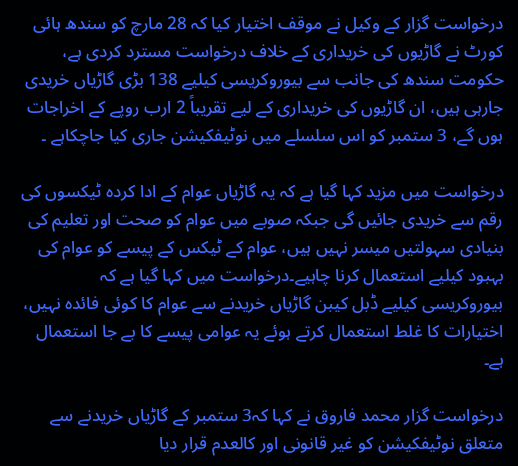درخواست گزار کے وکیل نے موقف اختیار کیا کہ 28 مارچ کو سندھ ہائی کورٹ نے گاڑیوں کی خریداری کے خلاف درخواست مسترد کردی ہے، حکومت سندھ کی جانب سے بیوروکریسی کیلیے 138 بڑی گاڑیاں خریدی جارہی ہیں، ان گاڑیوں کی خریداری کے لیے تقریباً 2 ارب روپے کے اخراجات ہوں گے، 3 ستمبر کو اس سلسلے میں نوٹیفکیشن جاری کیا جاچکاہے ۔

درخواست میں مزید کہا گیا ہے کہ یہ گاڑیاں عوام کے ادا کردہ ٹیکسوں کی رقم سے خریدی جائیں گی جبکہ صوبے میں عوام کو صحت اور تعلیم کی بنیادی سہولتیں میسر نہیں ہیں، عوام کے ٹیکس کے پیسے کو عوام کی بہبود کیلیے استعمال کرنا چاہیے۔درخواست میں کہا گیا ہے کہ بیوروکریسی کیلیے ڈبل کیبن گاڑیاں خریدنے سے عوام کا کوئی فائدہ نہیں، اختیارات کا غلط استعمال کرتے ہوئے یہ عوامی پیسے کا بے جا استعمال ہے۔

درخواست گزار محمد فاروق نے کہا کہ3 ستمبر کے گاڑیاں خریدنے سے متعلق نوٹیفکیشن کو غیر قانونی اور کالعدم قرار دیا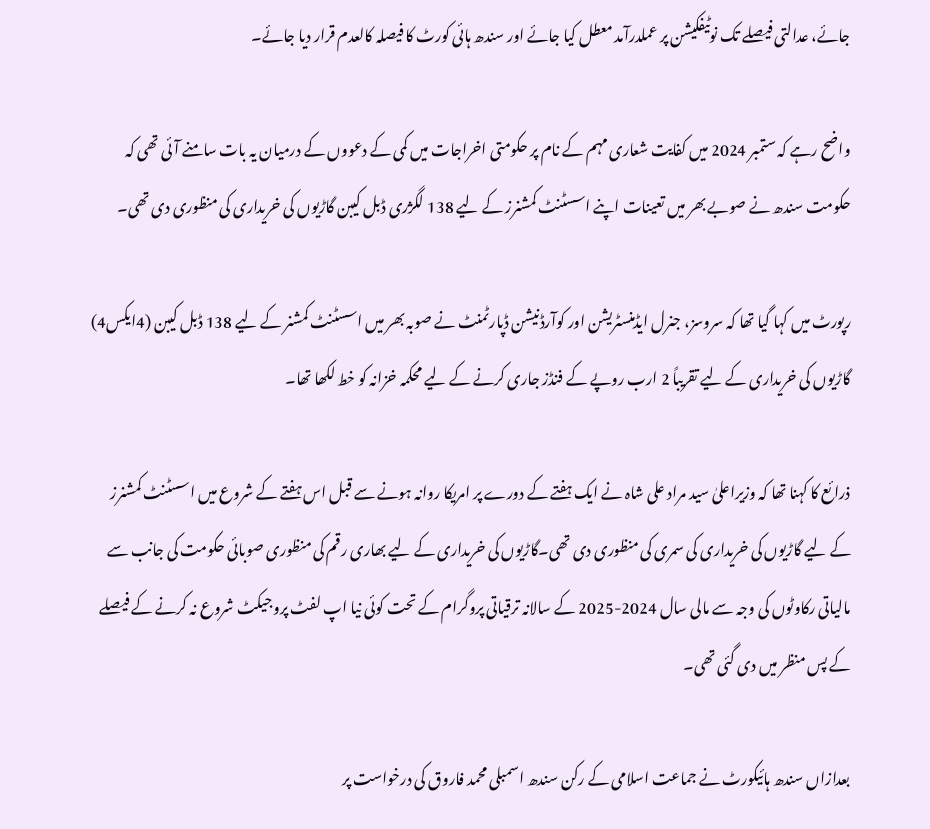جائے، عدالتی فیصلے تک نوٹیفکیشن پر عملدرآمد معطل کیا جائے اور سندھ ہائی کورٹ کا فیصلہ کالعدم قرار دیا جائے۔

واضح رہے کہ ستمبر 2024 میں کفایت شعاری مہم کے نام پر حکومتی اخراجات میں کمی کے دعووں کے درمیان یہ بات سامنے آئی تھی کہ حکومت سندھ نے صوبے بھر میں تعینات اپنے اسسٹنٹ کمشنرز کے لیے 138 لگژری ڈبل کیبن گاڑیوں کی خریداری کی منظوری دی تھی۔

رپورٹ میں کہا گیا تھا کہ سروسز، جنرل ایڈمنسٹریشن اور کوآرڈنیشن ڈپارٹمنٹ نے صوبہ بھر میں اسسٹنٹ کمشنر کے لیے 138 ڈبل کیبن (4ایکس4) گاڑیوں کی خریداری کے لیے تقریباً 2 ارب روپے کے فنڈز جاری کرنے کے لیے محکمہ خزانہ کو خط لکھا تھا۔

ذرائع کا کہنا تھا کہ وزیراعلیٰ سید مراد علی شاہ نے ایک ہفتے کے دورے پر امریکا روانہ ہونے سے قبل اس ہفتے کے شروع میں اسسٹنٹ کمشنرز کے لیے گاڑیوں کی خریداری کی سمری کی منظوری دی تھی۔گاڑیوں کی خریداری کے لیے بھاری رقم کی منظوری صوبائی حکومت کی جانب سے مالیاتی رکاوٹوں کی وجہ سے مالی سال 2024-2025 کے سالانہ ترقیاتی پروگرام کے تحت کوئی نیا اپ لفٹ پروجیکٹ شروع نہ کرنے کے فیصلے کے پس منظر میں دی گئی تھی۔

بعدازاں سندھ ہائیکورٹ نے جماعت اسلامی کے رکن سندھ اسمبلی محمد فاروق کی درخواست پر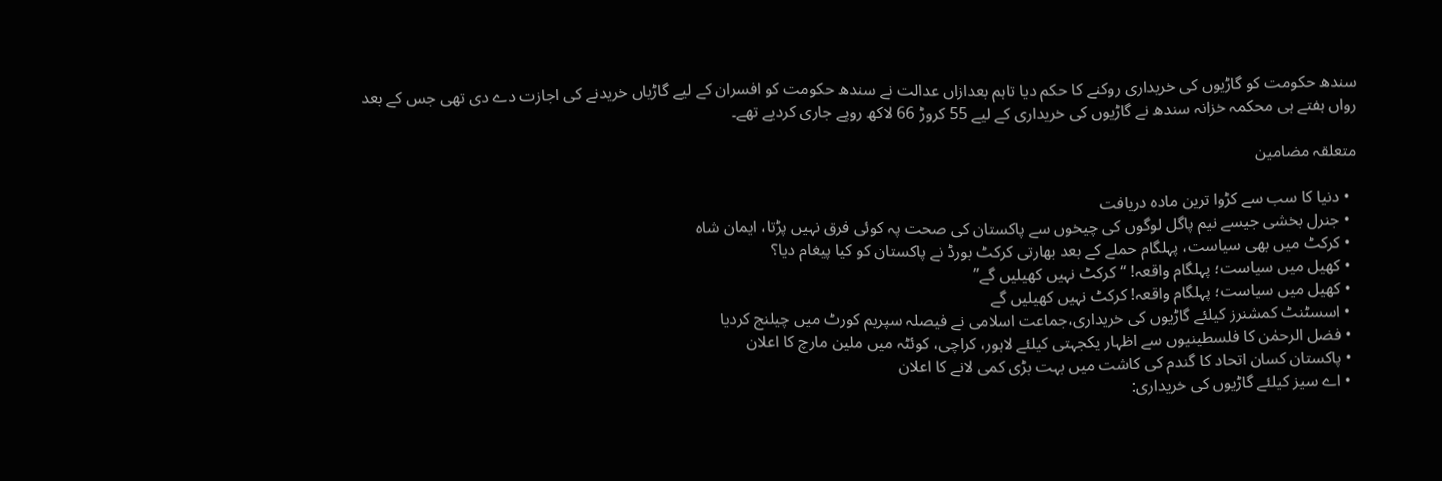سندھ حکومت کو گاڑیوں کی خریداری روکنے کا حکم دیا تاہم بعدازاں عدالت نے سندھ حکومت کو افسران کے لیے گاڑیاں خریدنے کی اجازت دے دی تھی جس کے بعد رواں ہفتے ہی محکمہ خزانہ سندھ نے گاڑیوں کی خریداری کے لیے 55 کروڑ 66 لاکھ روپے جاری کردیے تھے۔

متعلقہ مضامین

  • دنیا کا سب سے کڑوا ترین مادہ دریافت
  • جنرل بخشی جیسے نیم پاگل لوگوں کی چیخوں سے پاکستان کی صحت پہ کوئی فرق نہیں پڑتا، ایمان شاہ
  • کرکٹ میں بھی سیاست، پہلگام حملے کے بعد بھارتی کرکٹ بورڈ نے پاکستان کو کیا پیغام دیا؟
  • کھیل میں سیاست؛ پہلگام واقعہ! “کرکٹ نہیں کھیلیں گے”
  • کھیل میں سیاست؛ پہلگام واقعہ! کرکٹ نہیں کھیلیں گے
  • اسسٹنٹ کمشنرز کیلئے گاڑیوں کی خریداری،جماعت اسلامی نے فیصلہ سپریم کورٹ میں چیلنج کردیا
  • فضل الرحمٰن کا فلسطینیوں سے اظہار یکجہتی کیلئے لاہور، کراچی، کوئٹہ میں ملین مارچ کا اعلان
  • پاکستان کسان اتحاد کا گندم کی کاشت میں بہت بڑی کمی لانے کا اعلان
  • اے سیز کیلئے گاڑیوں کی خریداری: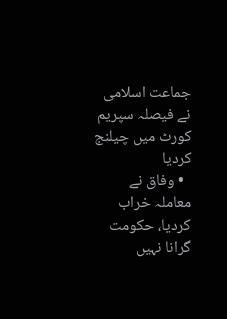جماعت اسلامی نے فیصلہ سپریم کورٹ میں چیلنج کردیا
  • وفاق نے معاملہ خراب کردیا، حکومت گرانا نہیں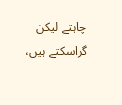چاہتے لیکن گراسکتے ہیں،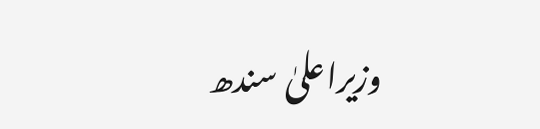وزیراعلیٰ سندھ